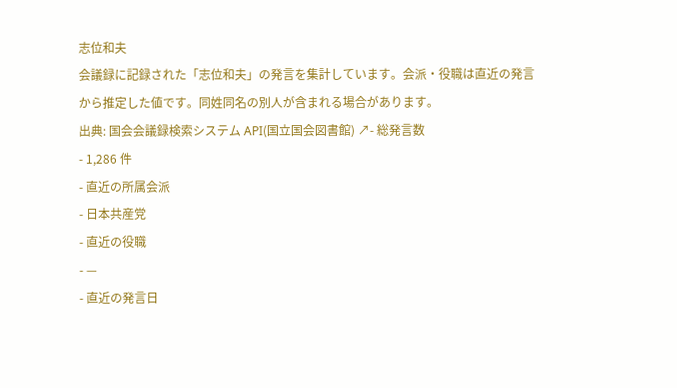志位和夫
会議録に記録された「志位和夫」の発言を集計しています。会派・役職は直近の発言から推定した値です。同姓同名の別人が含まれる場合があります。
出典: 国会会議録検索システム API(国立国会図書館) ↗- 総発言数
- 1,286 件
- 直近の所属会派
- 日本共産党
- 直近の役職
- —
- 直近の発言日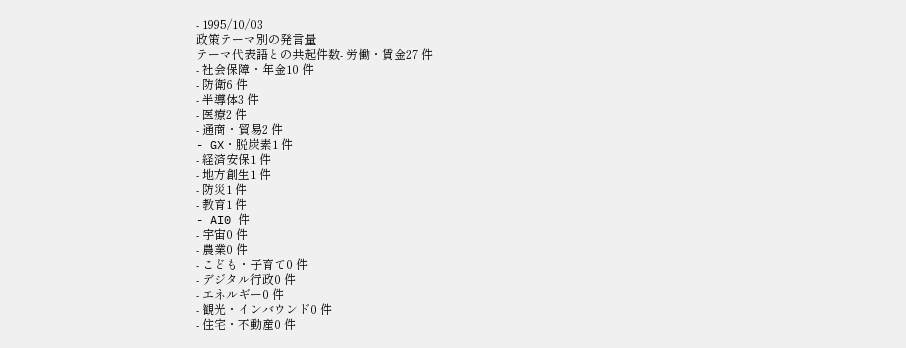- 1995/10/03
政策テーマ別の発言量
テーマ代表語との共起件数- 労働・賃金27 件
- 社会保障・年金10 件
- 防衛6 件
- 半導体3 件
- 医療2 件
- 通商・貿易2 件
- GX・脱炭素1 件
- 経済安保1 件
- 地方創生1 件
- 防災1 件
- 教育1 件
- AI0 件
- 宇宙0 件
- 農業0 件
- こども・子育て0 件
- デジタル行政0 件
- エネルギー0 件
- 観光・インバウンド0 件
- 住宅・不動産0 件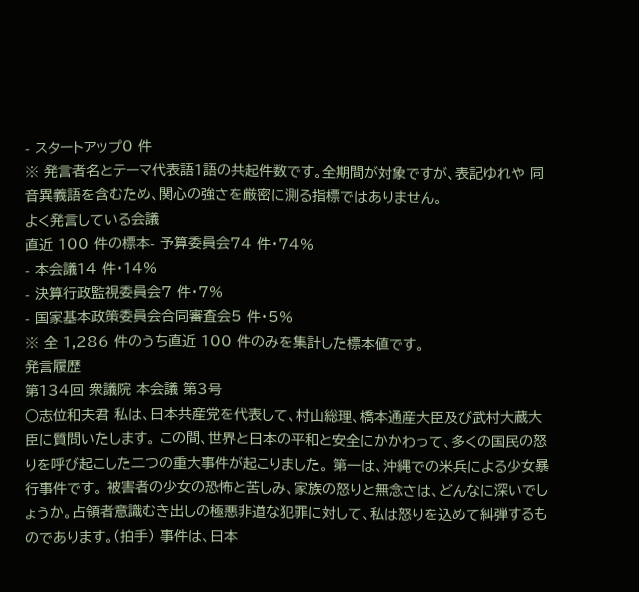- スタートアップ0 件
※ 発言者名とテーマ代表語1語の共起件数です。全期間が対象ですが、表記ゆれや 同音異義語を含むため、関心の強さを厳密に測る指標ではありません。
よく発言している会議
直近 100 件の標本- 予算委員会74 件・74%
- 本会議14 件・14%
- 決算行政監視委員会7 件・7%
- 国家基本政策委員会合同審査会5 件・5%
※ 全 1,286 件のうち直近 100 件のみを集計した標本値です。
発言履歴
第134回 衆議院 本会議 第3号
○志位和夫君 私は、日本共産党を代表して、村山総理、橋本通産大臣及び武村大蔵大臣に質問いたします。 この間、世界と日本の平和と安全にかかわって、多くの国民の怒りを呼び起こした二つの重大事件が起こりました。 第一は、沖縄での米兵による少女暴行事件です。 被害者の少女の恐怖と苦しみ、家族の怒りと無念さは、どんなに深いでしょうか。占領者意識むき出しの極悪非道な犯罪に対して、私は怒りを込めて糾弾するものであります。(拍手) 事件は、日本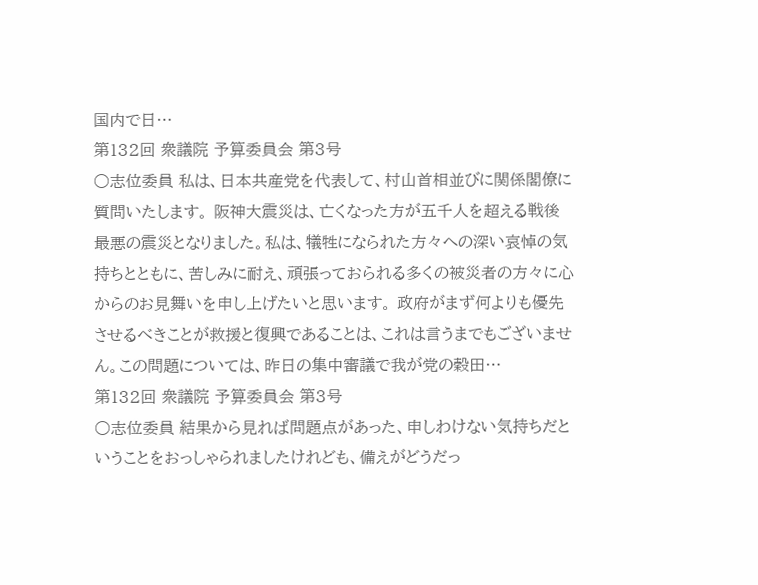国内で日…
第132回 衆議院 予算委員会 第3号
○志位委員 私は、日本共産党を代表して、村山首相並びに関係閣僚に質問いたします。 阪神大震災は、亡くなった方が五千人を超える戦後最悪の震災となりました。私は、犠牲になられた方々への深い哀悼の気持ちとともに、苦しみに耐え、頑張っておられる多くの被災者の方々に心からのお見舞いを申し上げたいと思います。 政府がまず何よりも優先させるべきことが救援と復興であることは、これは言うまでもございません。この問題については、昨日の集中審議で我が党の穀田…
第132回 衆議院 予算委員会 第3号
○志位委員 結果から見れば問題点があった、申しわけない気持ちだということをおっしゃられましたけれども、備えがどうだっ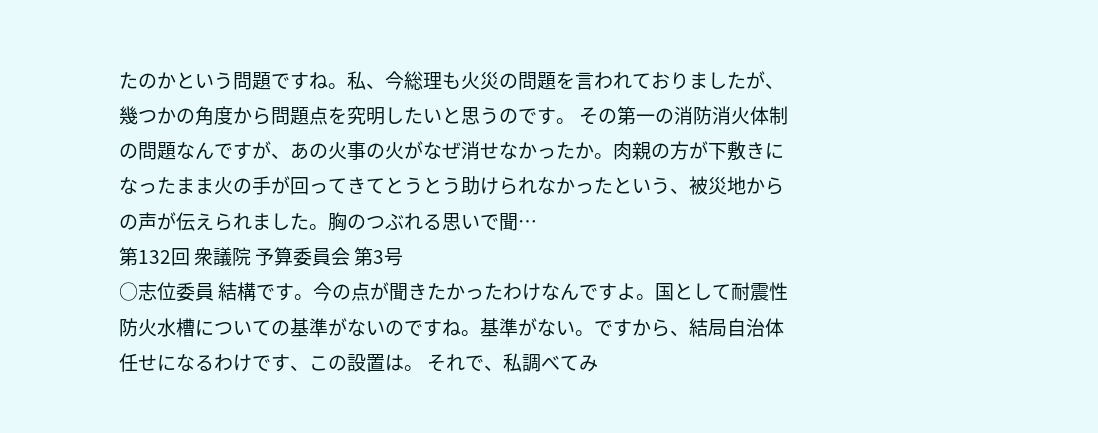たのかという問題ですね。私、今総理も火災の問題を言われておりましたが、幾つかの角度から問題点を究明したいと思うのです。 その第一の消防消火体制の問題なんですが、あの火事の火がなぜ消せなかったか。肉親の方が下敷きになったまま火の手が回ってきてとうとう助けられなかったという、被災地からの声が伝えられました。胸のつぶれる思いで聞…
第132回 衆議院 予算委員会 第3号
○志位委員 結構です。今の点が聞きたかったわけなんですよ。国として耐震性防火水槽についての基準がないのですね。基準がない。ですから、結局自治体任せになるわけです、この設置は。 それで、私調べてみ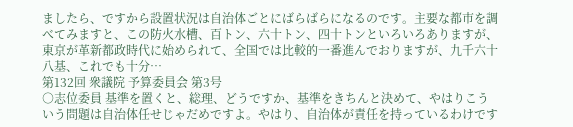ましたら、ですから設置状況は自治体ごとにばらばらになるのです。主要な都市を調べてみますと、この防火水槽、百トン、六十トン、四十トンといろいろありますが、東京が革新都政時代に始められて、全国では比較的一番進んでおりますが、九千六十八基、これでも十分…
第132回 衆議院 予算委員会 第3号
○志位委員 基準を置くと、総理、どうですか、基準をきちんと決めて、やはりこういう問題は自治体任せじゃだめですよ。やはり、自治体が責任を持っているわけです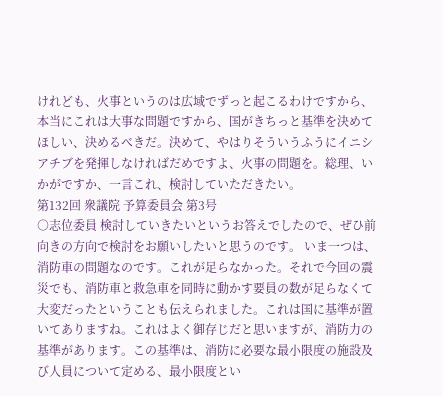けれども、火事というのは広域でずっと起こるわけですから、本当にこれは大事な問題ですから、国がきちっと基準を決めてほしい、決めるべきだ。決めて、やはりそういうふうにイニシアチブを発揮しなければだめですよ、火事の問題を。総理、いかがですか、一言これ、検討していただきたい。
第132回 衆議院 予算委員会 第3号
○志位委員 検討していきたいというお答えでしたので、ぜひ前向きの方向で検討をお願いしたいと思うのです。 いま一つは、消防車の問題なのです。これが足らなかった。それで今回の震災でも、消防車と救急車を同時に動かす要員の数が足らなくて大変だったということも伝えられました。これは国に基準が置いてありますね。これはよく御存じだと思いますが、消防力の基準があります。この基準は、消防に必要な最小限度の施設及び人員について定める、最小限度とい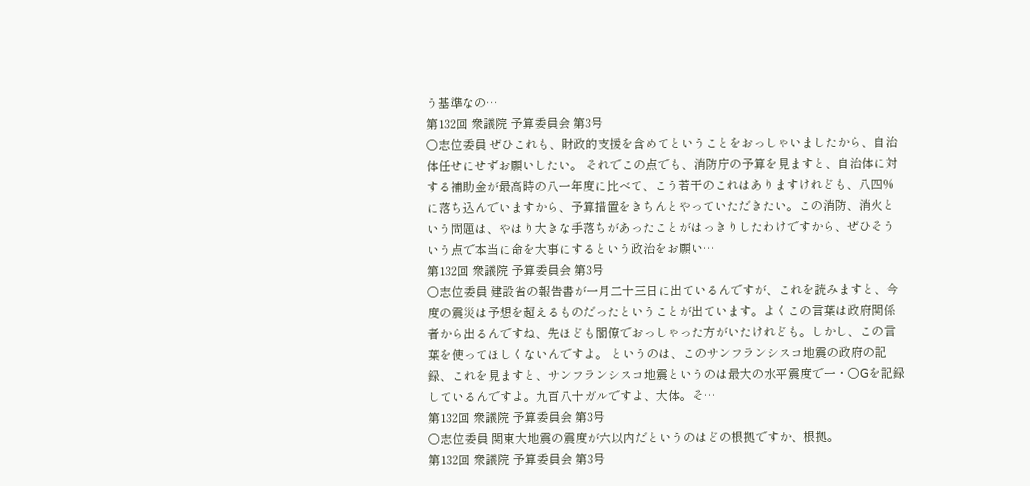う基準なの…
第132回 衆議院 予算委員会 第3号
○志位委員 ぜひこれも、財政的支援を含めてということをおっしゃいましたから、自治体任せにせずお願いしたい。 それでこの点でも、消防庁の予算を見ますと、自治体に対する補助金が最高時の八一年度に比べて、こう若干のこれはありますけれども、八四%に落ち込んでいますから、予算措置をきちんとやっていただきたい。この消防、消火という問題は、やはり大きな手落ちがあったことがはっきりしたわけですから、ぜひそういう点で本当に命を大事にするという政治をお願い…
第132回 衆議院 予算委員会 第3号
○志位委員 建設省の報告書が一月二十三日に出ているんですが、これを読みますと、今度の震災は予想を超えるものだったということが出ています。よくこの言葉は政府関係者から出るんですね、先ほども閣僚でおっしゃった方がいたけれども。しかし、この言葉を使ってほしくないんですよ。 というのは、このサンフランシスコ地震の政府の記録、これを見ますと、サンフランシスコ地震というのは最大の水平震度で一・〇Gを記録しているんですよ。九百八十ガルですよ、大体。そ…
第132回 衆議院 予算委員会 第3号
○志位委員 関東大地震の震度が六以内だというのはどの根拠ですか、根拠。
第132回 衆議院 予算委員会 第3号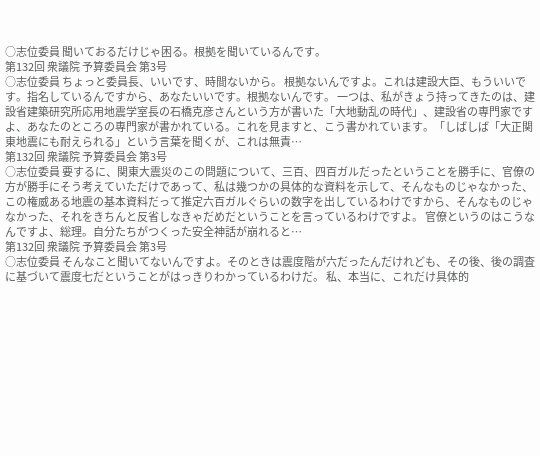○志位委員 聞いておるだけじゃ困る。根拠を聞いているんです。
第132回 衆議院 予算委員会 第3号
○志位委員 ちょっと委員長、いいです、時間ないから。 根拠ないんですよ。これは建設大臣、もういいです。指名しているんですから、あなたいいです。根拠ないんです。 一つは、私がきょう持ってきたのは、建設省建築研究所応用地震学室長の石橋克彦さんという方が書いた「大地動乱の時代」、建設省の専門家ですよ、あなたのところの専門家が書かれている。これを見ますと、こう書かれています。「しばしば「大正関東地震にも耐えられる」という言葉を聞くが、これは無責…
第132回 衆議院 予算委員会 第3号
○志位委員 要するに、関東大震災のこの問題について、三百、四百ガルだったということを勝手に、官僚の方が勝手にそう考えていただけであって、私は幾つかの具体的な資料を示して、そんなものじゃなかった、この権威ある地震の基本資料だって推定六百ガルぐらいの数字を出しているわけですから、そんなものじゃなかった、それをきちんと反省しなきゃだめだということを言っているわけですよ。 官僚というのはこうなんですよ、総理。自分たちがつくった安全神話が崩れると…
第132回 衆議院 予算委員会 第3号
○志位委員 そんなこと聞いてないんですよ。そのときは震度階が六だったんだけれども、その後、後の調査に基づいて震度七だということがはっきりわかっているわけだ。 私、本当に、これだけ具体的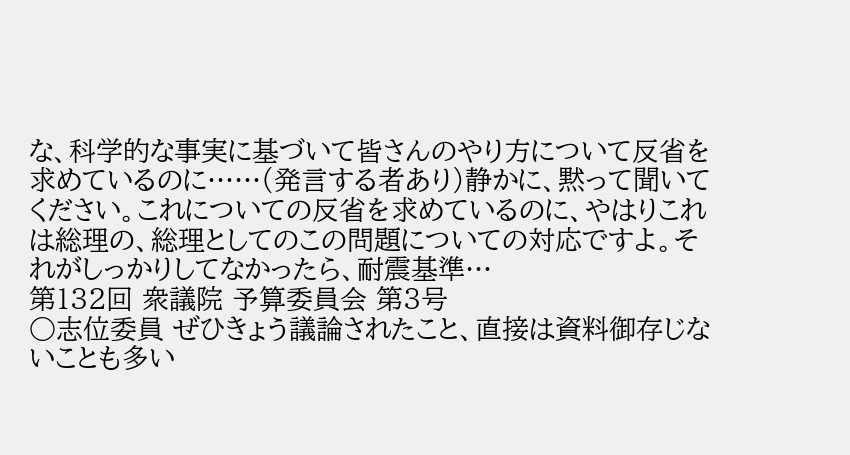な、科学的な事実に基づいて皆さんのやり方について反省を求めているのに……(発言する者あり)静かに、黙って聞いてください。これについての反省を求めているのに、やはりこれは総理の、総理としてのこの問題についての対応ですよ。それがしっかりしてなかったら、耐震基準…
第132回 衆議院 予算委員会 第3号
○志位委員 ぜひきょう議論されたこと、直接は資料御存じないことも多い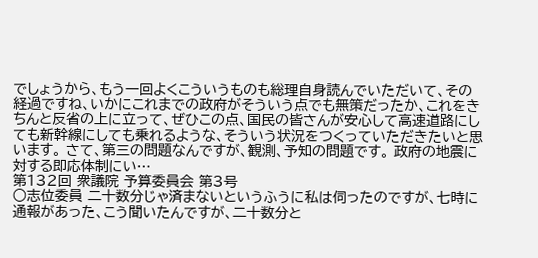でしょうから、もう一回よくこういうものも総理自身読んでいただいて、その経過ですね、いかにこれまでの政府がそういう点でも無策だったか、これをきちんと反省の上に立って、ぜひこの点、国民の皆さんが安心して高速道路にしても新幹線にしても乗れるような、そういう状況をつくっていただきたいと思います。 さて、第三の問題なんですが、観測、予知の問題です。 政府の地震に対する即応体制にい…
第132回 衆議院 予算委員会 第3号
○志位委員 二十数分じゃ済まないというふうに私は伺ったのですが、七時に通報があった、こう聞いたんですが、二十数分と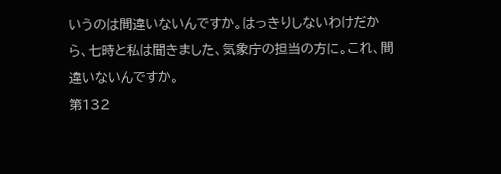いうのは間違いないんですか。はっきりしないわけだから、七時と私は聞きました、気象庁の担当の方に。これ、間違いないんですか。
第132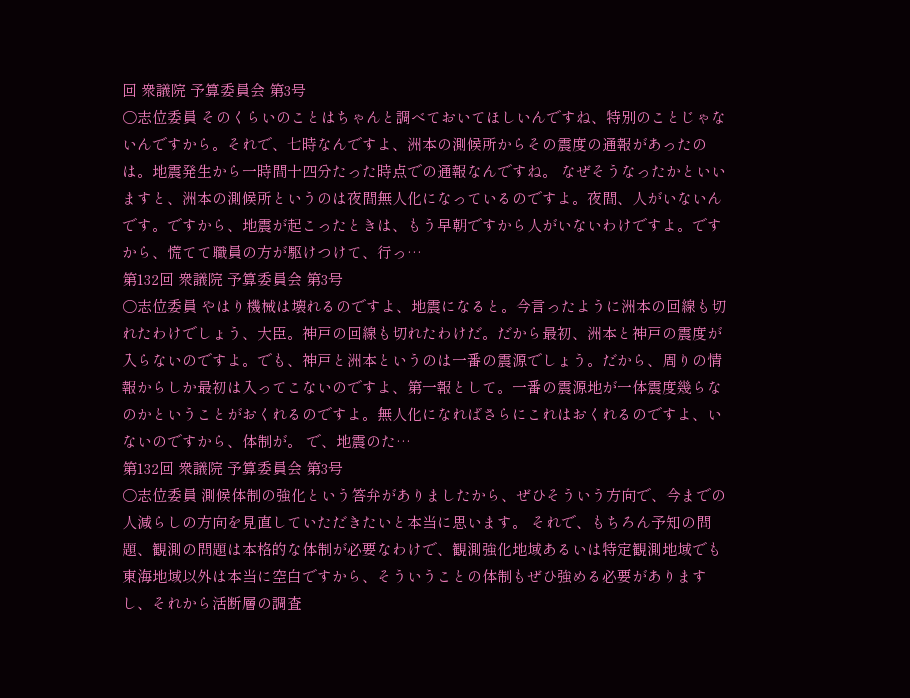回 衆議院 予算委員会 第3号
○志位委員 そのくらいのことはちゃんと調べておいてほしいんですね、特別のことじゃないんですから。それで、七時なんですよ、洲本の測候所からその震度の通報があったのは。地震発生から一時間十四分たった時点での通報なんですね。 なぜそうなったかといいますと、洲本の測候所というのは夜間無人化になっているのですよ。夜間、人がいないんです。ですから、地震が起こったときは、もう早朝ですから人がいないわけですよ。ですから、慌てて職員の方が駆けつけて、行っ…
第132回 衆議院 予算委員会 第3号
○志位委員 やはり機械は壊れるのですよ、地震になると。今言ったように洲本の回線も切れたわけでしょう、大臣。神戸の回線も切れたわけだ。だから最初、洲本と神戸の震度が入らないのですよ。でも、神戸と洲本というのは一番の震源でしょう。だから、周りの情報からしか最初は入ってこないのですよ、第一報として。一番の震源地が一体震度幾らなのかということがおくれるのですよ。無人化になればさらにこれはおくれるのですよ、いないのですから、体制が。 で、地震のた…
第132回 衆議院 予算委員会 第3号
○志位委員 測候体制の強化という答弁がありましたから、ぜひそういう方向で、今までの人減らしの方向を見直していただきたいと本当に思います。 それで、もちろん予知の問題、観測の問題は本格的な体制が必要なわけで、観測強化地域あるいは特定観測地域でも東海地域以外は本当に空白ですから、そういうことの体制もぜひ強める必要がありますし、それから活断層の調査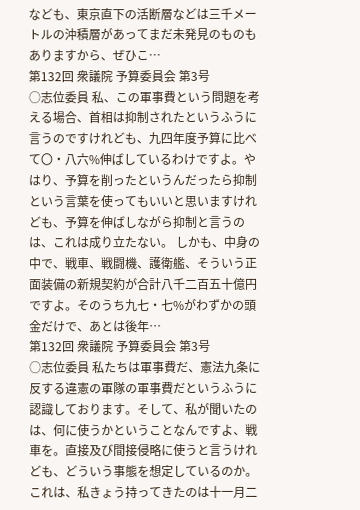なども、東京直下の活断層などは三千メートルの沖積層があってまだ未発見のものもありますから、ぜひこ…
第132回 衆議院 予算委員会 第3号
○志位委員 私、この軍事費という問題を考える場合、首相は抑制されたというふうに言うのですけれども、九四年度予算に比べて〇・八六%伸ばしているわけですよ。やはり、予算を削ったというんだったら抑制という言葉を使ってもいいと思いますけれども、予算を伸ばしながら抑制と言うのは、これは成り立たない。 しかも、中身の中で、戦車、戦闘機、護衛艦、そういう正面装備の新規契約が合計八千二百五十億円ですよ。そのうち九七・七%がわずかの頭金だけで、あとは後年…
第132回 衆議院 予算委員会 第3号
○志位委員 私たちは軍事費だ、憲法九条に反する違憲の軍隊の軍事費だというふうに認識しております。そして、私が聞いたのは、何に使うかということなんですよ、戦車を。直接及び間接侵略に使うと言うけれども、どういう事態を想定しているのか。 これは、私きょう持ってきたのは十一月二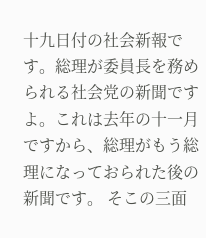十九日付の社会新報です。総理が委員長を務められる社会党の新聞ですよ。これは去年の十一月ですから、総理がもう総理になっておられた後の新聞です。 そこの三面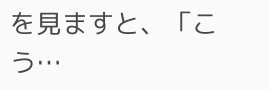を見ますと、「こう…